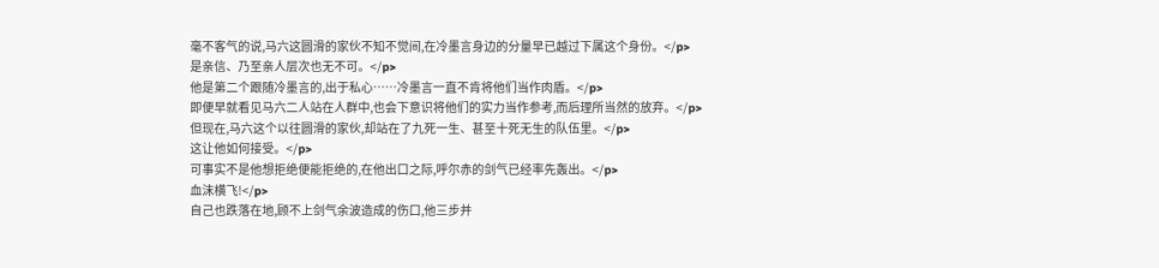毫不客气的说,马六这圆滑的家伙不知不觉间,在冷墨言身边的分量早已越过下属这个身份。</p>
是亲信、乃至亲人层次也无不可。</p>
他是第二个跟随冷墨言的,出于私心……冷墨言一直不肯将他们当作肉盾。</p>
即便早就看见马六二人站在人群中,也会下意识将他们的实力当作参考,而后理所当然的放弃。</p>
但现在,马六这个以往圆滑的家伙,却站在了九死一生、甚至十死无生的队伍里。</p>
这让他如何接受。</p>
可事实不是他想拒绝便能拒绝的,在他出口之际,呼尔赤的剑气已经率先轰出。</p>
血沫横飞!</p>
自己也跌落在地,顾不上剑气余波造成的伤口,他三步并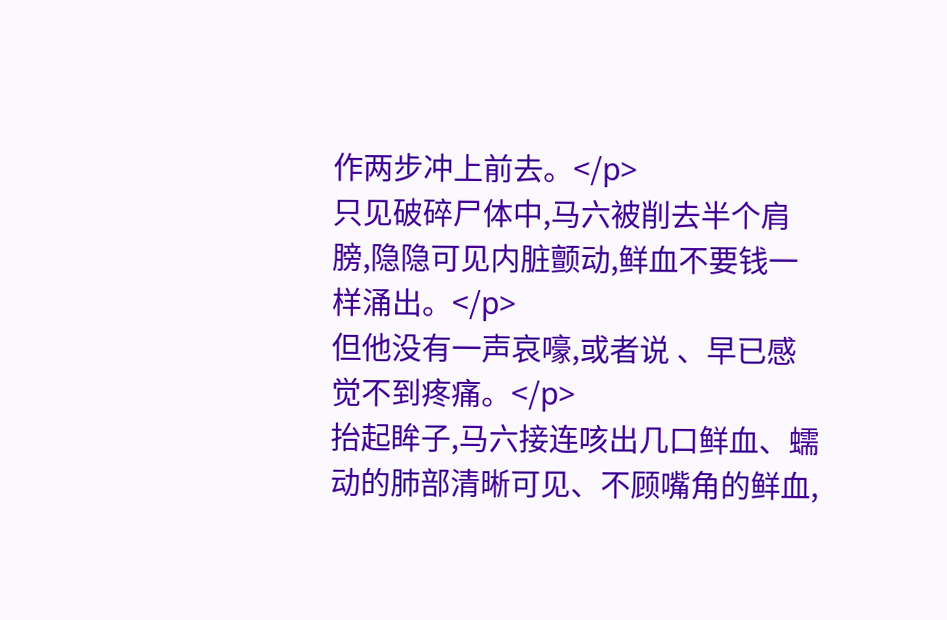作两步冲上前去。</p>
只见破碎尸体中,马六被削去半个肩膀,隐隐可见内脏颤动,鲜血不要钱一样涌出。</p>
但他没有一声哀嚎,或者说 、早已感觉不到疼痛。</p>
抬起眸子,马六接连咳出几口鲜血、蠕动的肺部清晰可见、不顾嘴角的鲜血,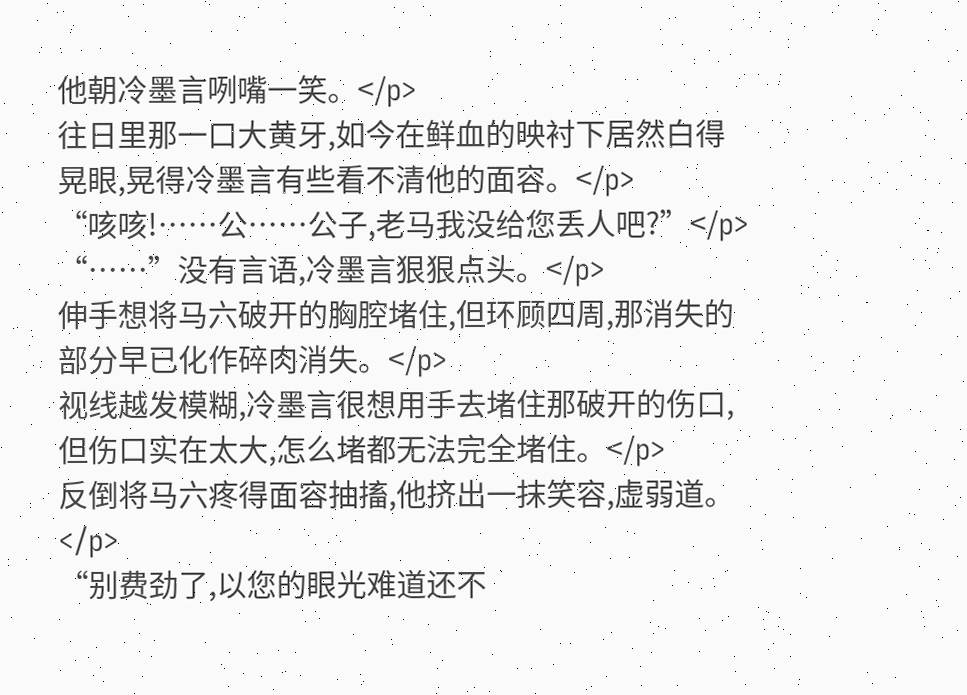他朝冷墨言咧嘴一笑。</p>
往日里那一口大黄牙,如今在鲜血的映衬下居然白得晃眼,晃得冷墨言有些看不清他的面容。</p>
“咳咳!……公……公子,老马我没给您丢人吧?”</p>
“……”没有言语,冷墨言狠狠点头。</p>
伸手想将马六破开的胸腔堵住,但环顾四周,那消失的部分早已化作碎肉消失。</p>
视线越发模糊,冷墨言很想用手去堵住那破开的伤口,但伤口实在太大,怎么堵都无法完全堵住。</p>
反倒将马六疼得面容抽搐,他挤出一抹笑容,虚弱道。</p>
“别费劲了,以您的眼光难道还不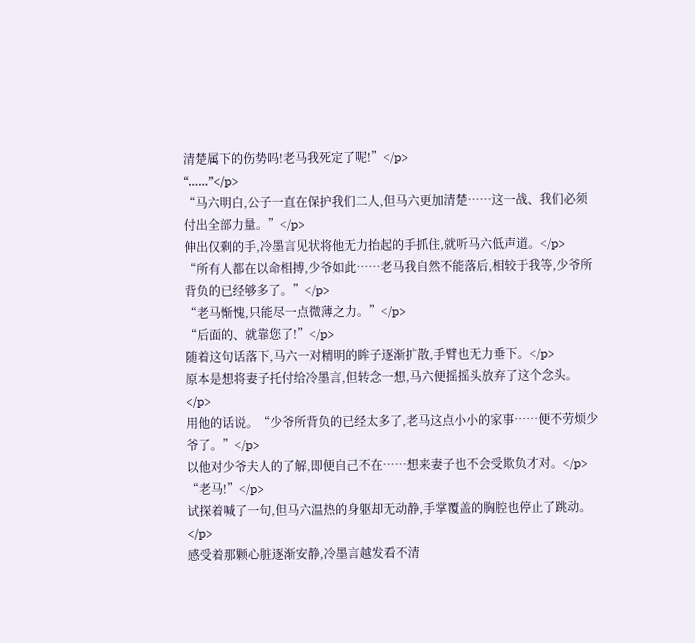清楚属下的伤势吗!老马我死定了呢!”</p>
“……”</p>
“马六明白,公子一直在保护我们二人,但马六更加清楚……这一战、我们必须付出全部力量。”</p>
伸出仅剩的手,冷墨言见状将他无力抬起的手抓住,就听马六低声道。</p>
“所有人都在以命相搏,少爷如此……老马我自然不能落后,相较于我等,少爷所背负的已经够多了。”</p>
“老马惭愧,只能尽一点微薄之力。”</p>
“后面的、就靠您了!”</p>
随着这句话落下,马六一对精明的眸子逐渐扩散,手臂也无力垂下。</p>
原本是想将妻子托付给冷墨言,但转念一想,马六便摇摇头放弃了这个念头。</p>
用他的话说。“少爷所背负的已经太多了,老马这点小小的家事……便不劳烦少爷了。”</p>
以他对少爷夫人的了解,即便自己不在……想来妻子也不会受欺负才对。</p>
“老马!”</p>
试探着喊了一句,但马六温热的身躯却无动静,手掌覆盖的胸腔也停止了跳动。</p>
感受着那颗心脏逐渐安静,冷墨言越发看不清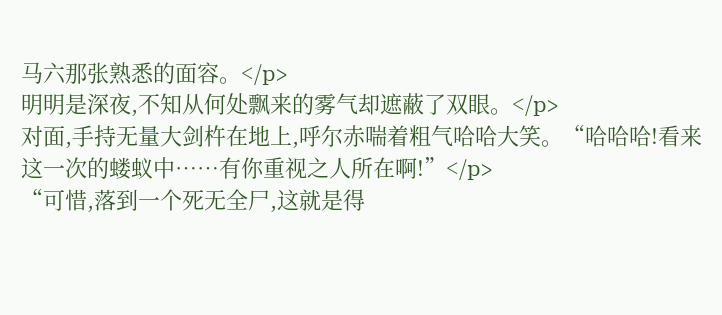马六那张熟悉的面容。</p>
明明是深夜,不知从何处飘来的雾气却遮蔽了双眼。</p>
对面,手持无量大剑杵在地上,呼尔赤喘着粗气哈哈大笑。“哈哈哈!看来这一次的蝼蚁中……有你重视之人所在啊!”</p>
“可惜,落到一个死无全尸,这就是得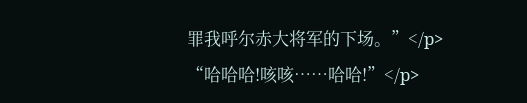罪我呼尔赤大将军的下场。”</p>
“哈哈哈!咳咳……哈哈!”</p>